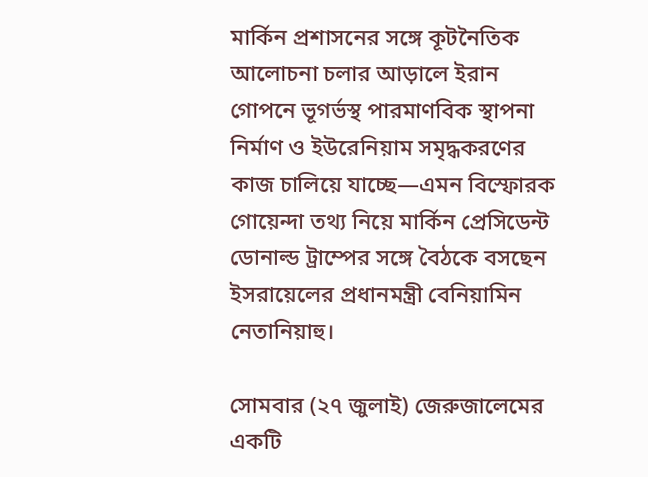মার্কিন প্রশাসনের সঙ্গে কূটনৈতিক আলোচনা চলার আড়ালে ইরান গোপনে ভূগর্ভস্থ পারমাণবিক স্থাপনা নির্মাণ ও ইউরেনিয়াম সমৃদ্ধকরণের কাজ চালিয়ে যাচ্ছে—এমন বিস্ফোরক গোয়েন্দা তথ্য নিয়ে মার্কিন প্রেসিডেন্ট ডোনাল্ড ট্রাম্পের সঙ্গে বৈঠকে বসছেন ইসরায়েলের প্রধানমন্ত্রী বেনিয়ামিন নেতানিয়াহু।

সোমবার (২৭ জুলাই) জেরুজালেমের একটি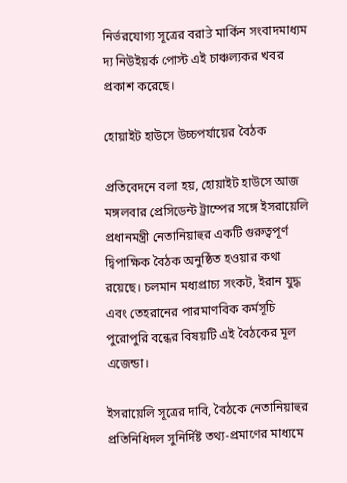নির্ভরযোগ্য সূত্রের বরাਤੇ মার্কিন সংবাদমাধ্যম দ্য নিউইয়র্ক পোস্ট এই চাঞ্চল্যকর খবর প্রকাশ করেছে।

হোয়াইট হাউসে উচ্চপর্যায়ের বৈঠক

প্রতিবেদনে বলা হয়, হোয়াইট হাউসে আজ মঙ্গলবার প্রেসিডেন্ট ট্রাম্পের সঙ্গে ইসরায়েলি প্রধানমন্ত্রী নেতানিয়াহুর একটি গুরুত্বপূর্ণ দ্বিপাক্ষিক বৈঠক অনুষ্ঠিত হওয়ার কথা রয়েছে। চলমান মধ্যপ্রাচ্য সংকট, ইরান যুদ্ধ এবং তেহরানের পারমাণবিক কর্মসূচি পুরোপুরি বন্ধের বিষয়টি এই বৈঠকের মূল এজেন্ডা।

ইসরায়েলি সূত্রের দাবি, বৈঠকে নেতানিয়াহুর প্রতিনিধিদল সুনির্দিষ্ট তথ্য-প্রমাণের মাধ্যমে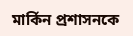মার্কিন প্রশাসনকে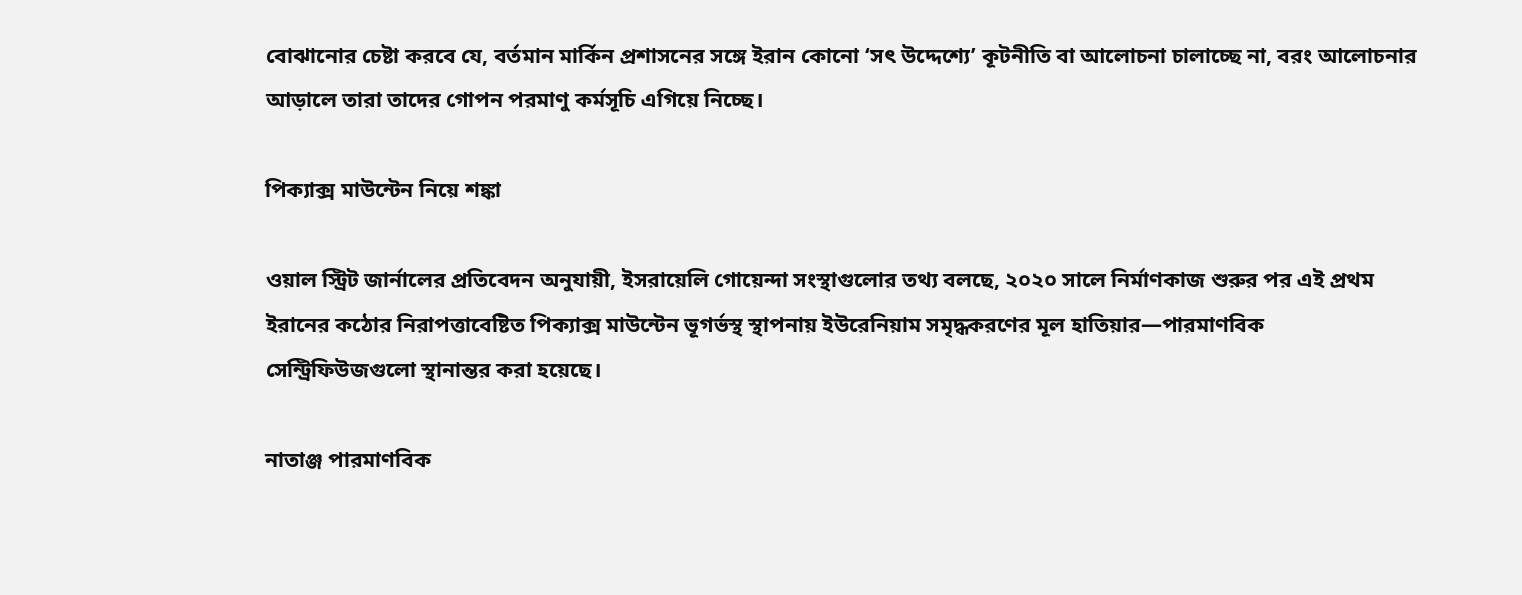বোঝানোর চেষ্টা করবে যে, বর্তমান মার্কিন প্রশাসনের সঙ্গে ইরান কোনো ‘সৎ উদ্দেশ্যে’ কূটনীতি বা আলোচনা চালাচ্ছে না, বরং আলোচনার আড়ালে তারা তাদের গোপন পরমাণু কর্মসূচি এগিয়ে নিচ্ছে।

পিক্যাক্স মাউন্টেন নিয়ে শঙ্কা

ওয়াল স্ট্রিট জার্নালের প্রতিবেদন অনুযায়ী, ইসরায়েলি গোয়েন্দা সংস্থাগুলোর তথ্য বলছে, ২০২০ সালে নির্মাণকাজ শুরুর পর এই প্রথম ইরানের কঠোর নিরাপত্তাবেষ্টিত পিক্যাক্স মাউন্টেন ভূগর্ভস্থ স্থাপনায় ইউরেনিয়াম সমৃদ্ধকরণের মূল হাতিয়ার—পারমাণবিক সেন্ট্রিফিউজগুলো স্থানান্তর করা হয়েছে।

নাতাঞ্জ পারমাণবিক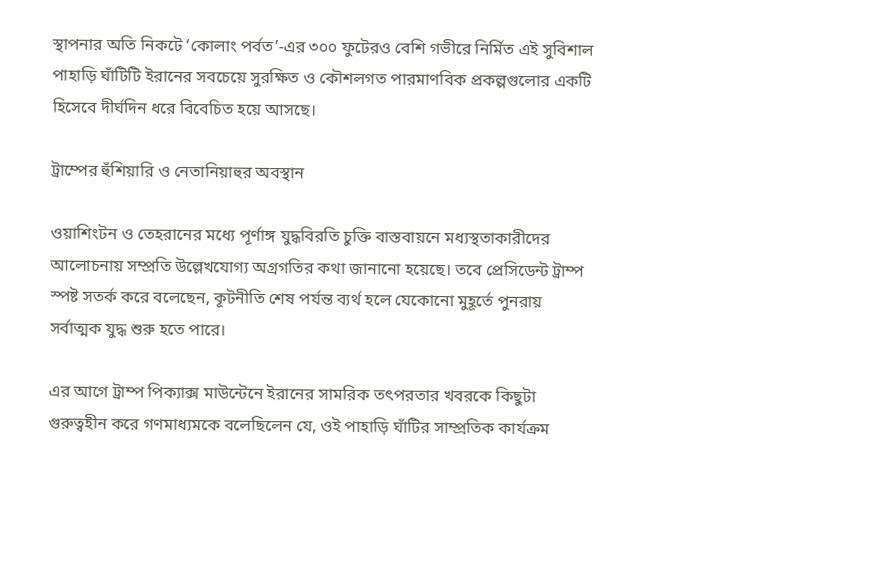স্থাপনার অতি নিকটে ‘কোলাং পর্বত’-এর ৩০০ ফুটেরও বেশি গভীরে নির্মিত এই সুবিশাল পাহাড়ি ঘাঁটিটি ইরানের সবচেয়ে সুরক্ষিত ও কৌশলগত পারমাণবিক প্রকল্পগুলোর একটি হিসেবে দীর্ঘদিন ধরে বিবেচিত হয়ে আসছে।

ট্রাম্পের হুঁশিয়ারি ও নেতানিয়াহুর অবস্থান

ওয়াশিংটন ও তেহরানের মধ্যে পূর্ণাঙ্গ যুদ্ধবিরতি চুক্তি বাস্তবায়নে মধ্যস্থতাকারীদের আলোচনায় সম্প্রতি উল্লেখযোগ্য অগ্রগতির কথা জানানো হয়েছে। তবে প্রেসিডেন্ট ট্রাম্প স্পষ্ট সতর্ক করে বলেছেন, কূটনীতি শেষ পর্যন্ত ব্যর্থ হলে যেকোনো মুহূর্তে পুনরায় সর্বাত্মক যুদ্ধ শুরু হতে পারে।

এর আগে ট্রাম্প পিক্যাক্স মাউন্টেনে ইরানের সামরিক তৎপরতার খবরকে কিছুটা গুরুত্বহীন করে গণমাধ্যমকে বলেছিলেন যে, ওই পাহাড়ি ঘাঁটির সাম্প্রতিক কার্যক্রম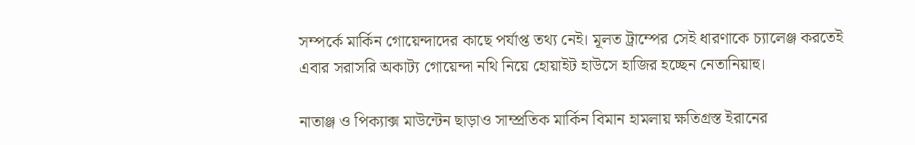সম্পর্কে মার্কিন গোয়েন্দাদের কাছে পর্যাপ্ত তথ্য নেই। মূলত ট্রাম্পের সেই ধারণাকে চ্যালেঞ্জ করতেই এবার সরাসরি অকাট্য গোয়েন্দা নথি নিয়ে হোয়াইট হাউসে হাজির হচ্ছেন নেতানিয়াহু।

নাতাঞ্জ ও পিক্যাক্স মাউন্টেন ছাড়াও সাম্প্রতিক মার্কিন বিমান হামলায় ক্ষতিগ্রস্ত ইরানের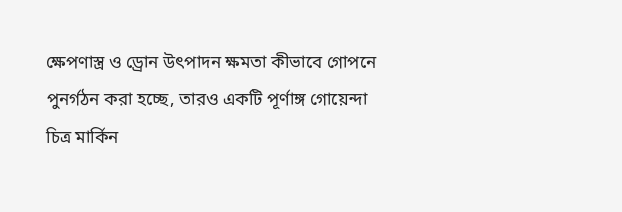ক্ষেপণাস্ত্র ও ড্রোন উৎপাদন ক্ষমতা কীভাবে গোপনে পুনর্গঠন করা হচ্ছে, তারও একটি পূর্ণাঙ্গ গোয়েন্দা চিত্র মার্কিন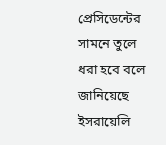প্রেসিডেন্টের সামনে তুলে ধরা হবে বলে জানিয়েছে ইসরায়েলি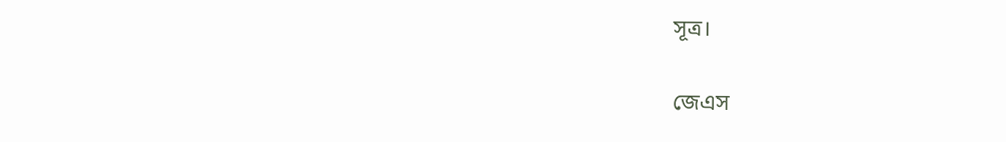সূত্র।

জেএস